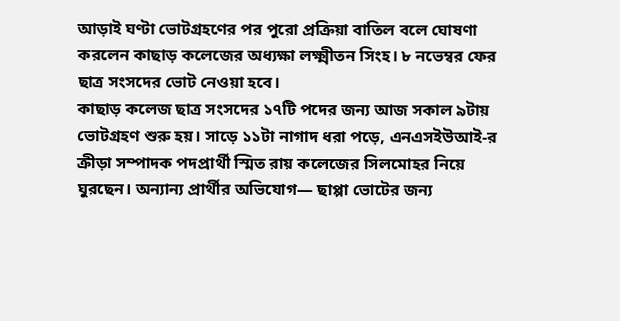আড়াই ঘণ্টা ভোটগ্রহণের পর পুরো প্রক্রিয়া বাতিল বলে ঘোষণা করলেন কাছাড় কলেজের অধ্যক্ষা লক্ষ্মীতন সিংহ। ৮ নভেম্বর ফের ছাত্র সংসদের ভোট নেওয়া হবে।
কাছাড় কলেজ ছাত্র সংসদের ১৭টি পদের জন্য আজ সকাল ৯টায় ভোটগ্রহণ শুরু হয়। সাড়ে ১১টা নাগাদ ধরা পড়ে, এনএসইউআই-র ক্রীড়া সম্পাদক পদপ্রার্থী স্মিত রায় কলেজের সিলমোহর নিয়ে ঘুরছেন। অন্যান্য প্রার্থীর অভিযোগ— ছাপ্পা ভোটের জন্য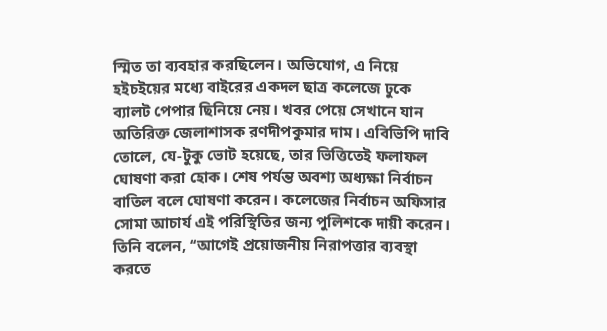স্মিত তা ব্যবহার করছিলেন। অভিযোগ, এ নিয়ে হইচইয়ের মধ্যে বাইরের একদল ছাত্র কলেজে ঢুকে ব্যালট পেপার ছিনিয়ে নেয়। খবর পেয়ে সেখানে যান অতিরিক্ত জেলাশাসক রণদীপকুমার দাম। এবিভিপি দাবি তোলে, যে-টুকু ভোট হয়েছে, তার ভিত্তিতেই ফলাফল ঘোষণা করা হোক। শেষ পর্যন্ত অবশ্য অধ্যক্ষা নির্বাচন বাতিল বলে ঘোষণা করেন। কলেজের নির্বাচন অফিসার সোমা আচার্য এই পরিস্থিতির জন্য পুলিশকে দায়ী করেন। তিনি বলেন, ‘‘আগেই প্রয়োজনীয় নিরাপত্তার ব্যবস্থা করতে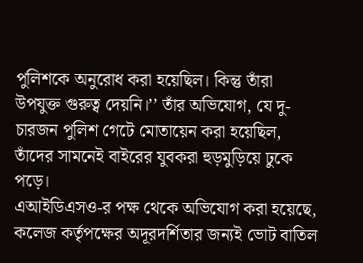পুলিশকে অনুরোধ করা হয়েছিল। কিন্তু তাঁরা উপযুক্ত গুরুত্ব দেয়নি।’’ তাঁর অভিযোগ, যে দু-চারজন পুলিশ গেটে মোতায়েন করা হয়েছিল, তাঁদের সামনেই বাইরের যুবকরা হুড়মুড়িয়ে ঢুকে পড়ে।
এআইডিএসও-র পক্ষ থেকে অভিযোগ করা হয়েছে, কলেজ কর্তৃপক্ষের অদূরদর্শিতার জন্যই ভোট বাতিল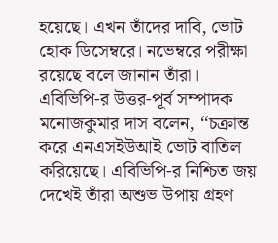হয়েছে। এখন তাঁদের দাবি, ভোট হোক ডিসেম্বরে। নভেম্বরে পরীক্ষা রয়েছে বলে জানান তাঁরা।
এবিভিপি-র উত্তর-পূর্ব সম্পাদক মনোজকুমার দাস বলেন, ‘‘চক্রান্ত করে এনএসইউআই ভোট বাতিল করিয়েছে। এবিভিপি-র নিশ্চিত জয় দেখেই তাঁরা অশুভ উপায় গ্রহণ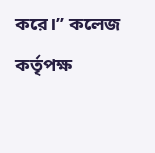করে।’’ কলেজ কর্তৃপক্ষ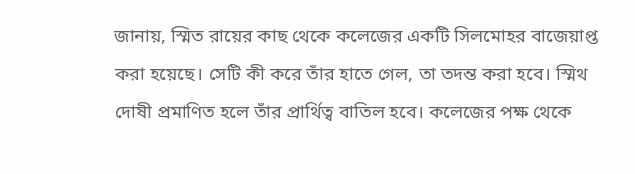জানায়, স্মিত রায়ের কাছ থেকে কলেজের একটি সিলমোহর বাজেয়াপ্ত করা হয়েছে। সেটি কী করে তাঁর হাতে গেল, তা তদন্ত করা হবে। স্মিথ দোষী প্রমাণিত হলে তাঁর প্রার্থিত্ব বাতিল হবে। কলেজের পক্ষ থেকে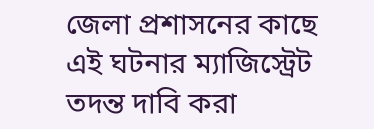জেলা প্রশাসনের কাছে এই ঘটনার ম্যাজিস্ট্রেট তদন্ত দাবি করা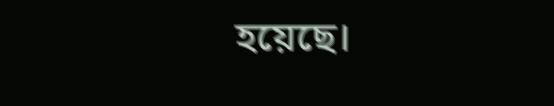হয়েছে।